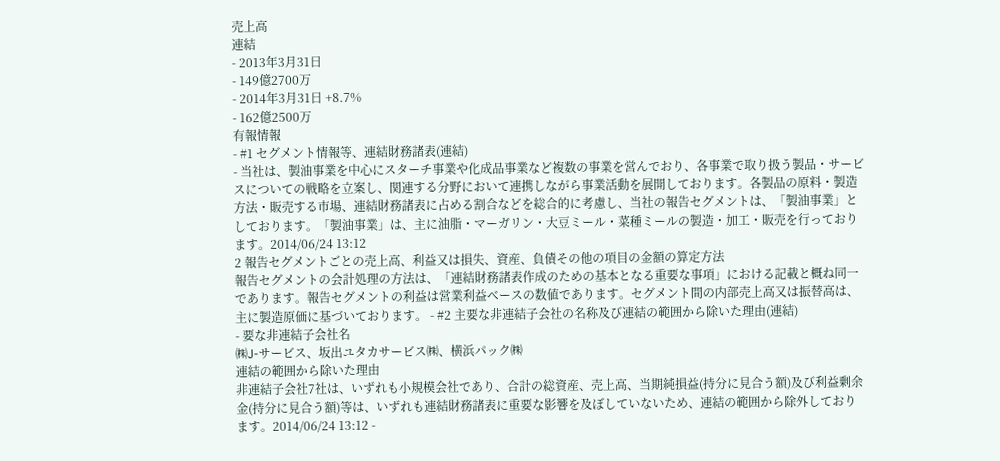売上高
連結
- 2013年3月31日
- 149億2700万
- 2014年3月31日 +8.7%
- 162億2500万
有報情報
- #1 セグメント情報等、連結財務諸表(連結)
- 当社は、製油事業を中心にスターチ事業や化成品事業など複数の事業を営んでおり、各事業で取り扱う製品・サービスについての戦略を立案し、関連する分野において連携しながら事業活動を展開しております。各製品の原料・製造方法・販売する市場、連結財務諸表に占める割合などを総合的に考慮し、当社の報告セグメントは、「製油事業」としております。「製油事業」は、主に油脂・マーガリン・大豆ミール・菜種ミールの製造・加工・販売を行っております。2014/06/24 13:12
2 報告セグメントごとの売上高、利益又は損失、資産、負債その他の項目の金額の算定方法
報告セグメントの会計処理の方法は、「連結財務諸表作成のための基本となる重要な事項」における記載と概ね同一であります。報告セグメントの利益は営業利益ベースの数値であります。セグメント間の内部売上高又は振替高は、主に製造原価に基づいております。 - #2 主要な非連結子会社の名称及び連結の範囲から除いた理由(連結)
- 要な非連結子会社名
㈱J-サービス、坂出ユタカサービス㈱、横浜パック㈱
連結の範囲から除いた理由
非連結子会社7社は、いずれも小規模会社であり、合計の総資産、売上高、当期純損益(持分に見合う額)及び利益剰余金(持分に見合う額)等は、いずれも連結財務諸表に重要な影響を及ぼしていないため、連結の範囲から除外しております。2014/06/24 13:12 -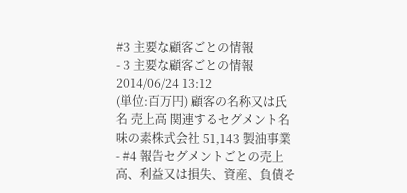#3 主要な顧客ごとの情報
- 3 主要な顧客ごとの情報2014/06/24 13:12
(単位:百万円) 顧客の名称又は氏名 売上高 関連するセグメント名 味の素株式会社 51,143 製油事業 - #4 報告セグメントごとの売上高、利益又は損失、資産、負債そ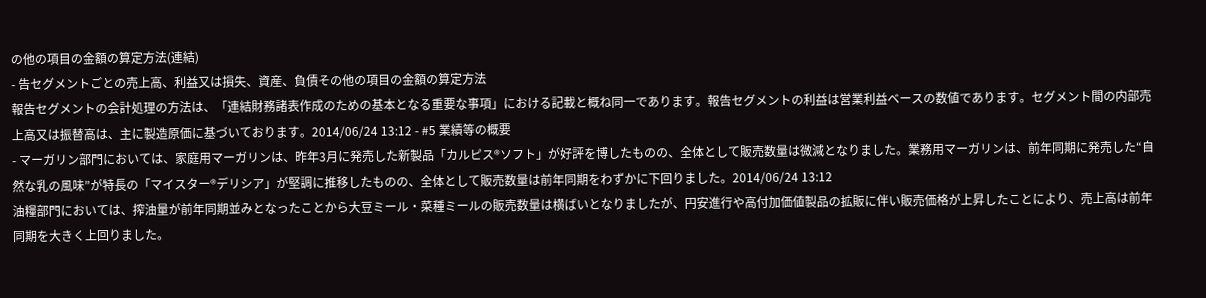の他の項目の金額の算定方法(連結)
- 告セグメントごとの売上高、利益又は損失、資産、負債その他の項目の金額の算定方法
報告セグメントの会計処理の方法は、「連結財務諸表作成のための基本となる重要な事項」における記載と概ね同一であります。報告セグメントの利益は営業利益ベースの数値であります。セグメント間の内部売上高又は振替高は、主に製造原価に基づいております。2014/06/24 13:12 - #5 業績等の概要
- マーガリン部門においては、家庭用マーガリンは、昨年3月に発売した新製品「カルピス®ソフト」が好評を博したものの、全体として販売数量は微減となりました。業務用マーガリンは、前年同期に発売した“自然な乳の風味”が特長の「マイスター®デリシア」が堅調に推移したものの、全体として販売数量は前年同期をわずかに下回りました。2014/06/24 13:12
油糧部門においては、搾油量が前年同期並みとなったことから大豆ミール・菜種ミールの販売数量は横ばいとなりましたが、円安進行や高付加価値製品の拡販に伴い販売価格が上昇したことにより、売上高は前年同期を大きく上回りました。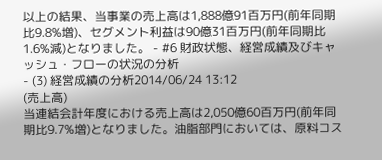以上の結果、当事業の売上高は1,888億91百万円(前年同期比9.8%増)、セグメント利益は90億31百万円(前年同期比1.6%減)となりました。 - #6 財政状態、経営成績及びキャッシュ・フローの状況の分析
- (3) 経営成績の分析2014/06/24 13:12
(売上高)
当連結会計年度における売上高は2,050億60百万円(前年同期比9.7%増)となりました。油脂部門においては、原料コス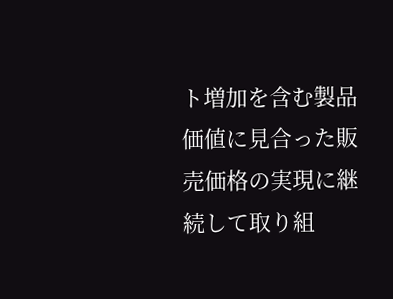ト増加を含む製品価値に見合った販売価格の実現に継続して取り組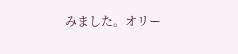みました。オリー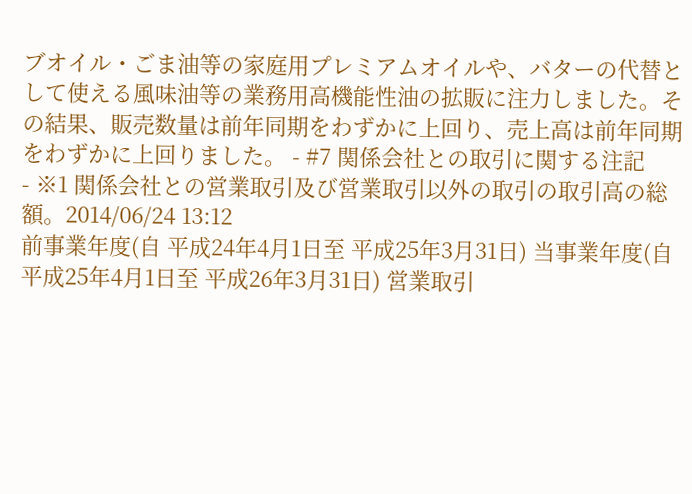ブオイル・ごま油等の家庭用プレミアムオイルや、バターの代替として使える風味油等の業務用高機能性油の拡販に注力しました。その結果、販売数量は前年同期をわずかに上回り、売上高は前年同期をわずかに上回りました。 - #7 関係会社との取引に関する注記
- ※1 関係会社との営業取引及び営業取引以外の取引の取引高の総額。2014/06/24 13:12
前事業年度(自 平成24年4月1日至 平成25年3月31日) 当事業年度(自 平成25年4月1日至 平成26年3月31日) 営業取引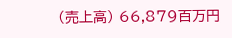(売上高) 66,879百万円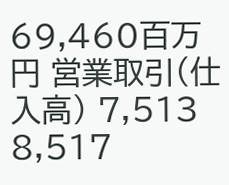69,460百万円 営業取引(仕入高) 7,513 8,517